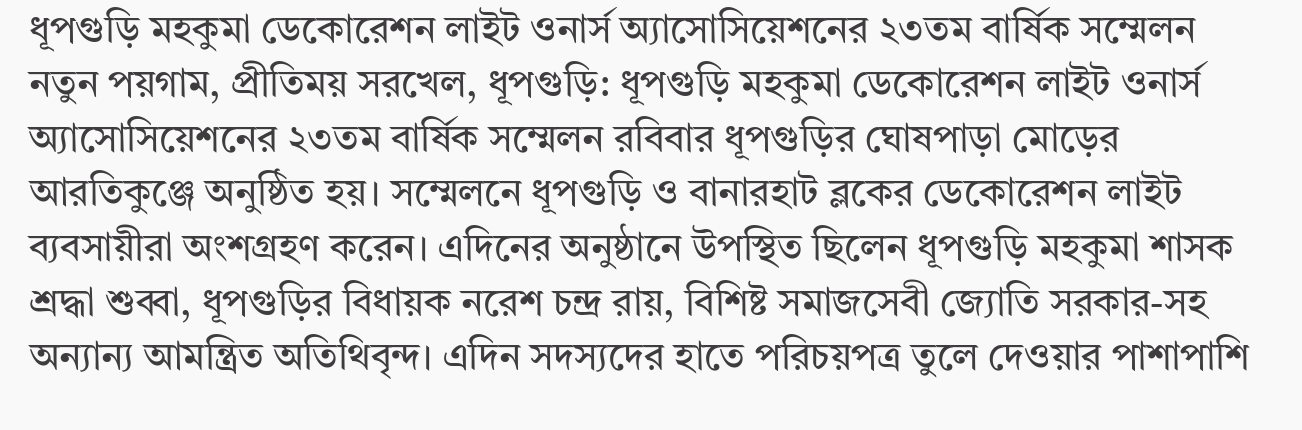ধূপগুড়ি মহকুমা ডেকোরেশন লাইট ওনার্স অ্যাসোসিয়েশনের ২৩তম বার্ষিক সম্মেলন
নতুন পয়গাম, প্রীতিময় সরখেল, ধূপগুড়ি: ধূপগুড়ি মহকুমা ডেকোরেশন লাইট ওনার্স অ্যাসোসিয়েশনের ২৩তম বার্ষিক সম্মেলন রবিবার ধূপগুড়ির ঘোষপাড়া মোড়ের আরতিকুঞ্জে অনুষ্ঠিত হয়। সম্মেলনে ধূপগুড়ি ও বানারহাট ব্লকের ডেকোরেশন লাইট ব্যবসায়ীরা অংশগ্রহণ করেন। এদিনের অনুষ্ঠানে উপস্থিত ছিলেন ধূপগুড়ি মহকুমা শাসক শ্রদ্ধা শুব্বা, ধূপগুড়ির বিধায়ক নরেশ চন্দ্র রায়, বিশিষ্ট সমাজসেবী জ্যোতি সরকার-সহ অন্যান্য আমন্ত্রিত অতিথিবৃন্দ। এদিন সদস্যদের হাতে পরিচয়পত্র তুলে দেওয়ার পাশাপাশি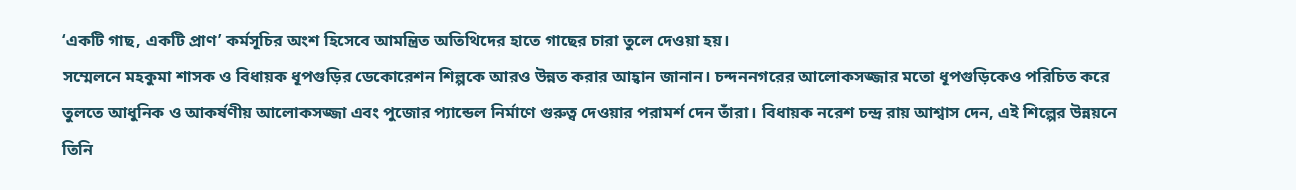‘একটি গাছ, একটি প্রাণ’ কর্মসূচির অংশ হিসেবে আমন্ত্রিত অতিথিদের হাতে গাছের চারা তুলে দেওয়া হয়।
সম্মেলনে মহকুমা শাসক ও বিধায়ক ধূপগুড়ির ডেকোরেশন শিল্পকে আরও উন্নত করার আহ্বান জানান। চন্দননগরের আলোকসজ্জার মতো ধূপগুড়িকেও পরিচিত করে তুলতে আধুনিক ও আকর্ষণীয় আলোকসজ্জা এবং পুজোর প্যান্ডেল নির্মাণে গুরুত্ব দেওয়ার পরামর্শ দেন তাঁরা। বিধায়ক নরেশ চন্দ্র রায় আশ্বাস দেন, এই শিল্পের উন্নয়নে তিনি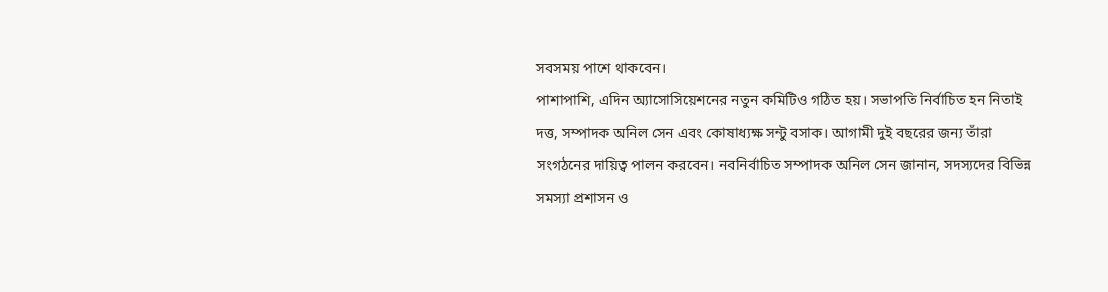সবসময় পাশে থাকবেন।
পাশাপাশি, এদিন অ্যাসোসিয়েশনের নতুন কমিটিও গঠিত হয়। সভাপতি নির্বাচিত হন নিতাই দত্ত, সম্পাদক অনিল সেন এবং কোষাধ্যক্ষ সন্টু বসাক। আগামী দুই বছরের জন্য তাঁরা সংগঠনের দায়িত্ব পালন করবেন। নবনির্বাচিত সম্পাদক অনিল সেন জানান, সদস্যদের বিভিন্ন সমস্যা প্রশাসন ও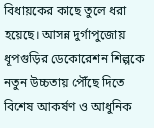বিধায়কের কাছে তুলে ধরা হয়েছে। আসন্ন দুর্গাপুজোয় ধূপগুড়ির ডেকোরেশন শিল্পকে নতুন উচ্চতায় পৌঁছে দিতে বিশেষ আকর্ষণ ও আধুনিক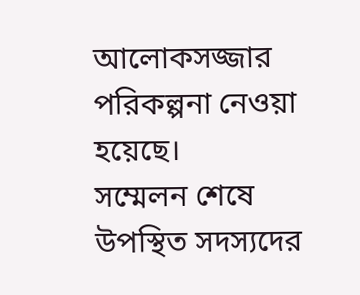আলোকসজ্জার পরিকল্পনা নেওয়া হয়েছে।
সম্মেলন শেষে উপস্থিত সদস্যদের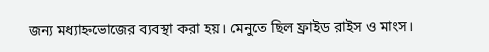জন্য মধ্যাহ্নভোজের ব্যবস্থা করা হয়। মেনুতে ছিল ফ্রাইড রাইস ও মাংস।